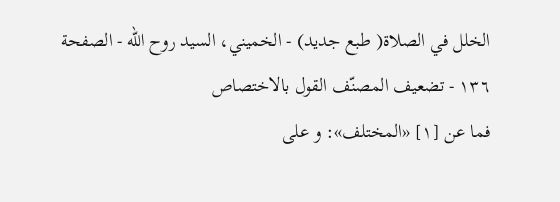الخلل في الصلاة( طبع جديد) - الخميني، السيد روح الله - الصفحة ١٣٦ - تضعيف المصنّف القول بالاختصاص
فما عن [١] «المختلف»: و على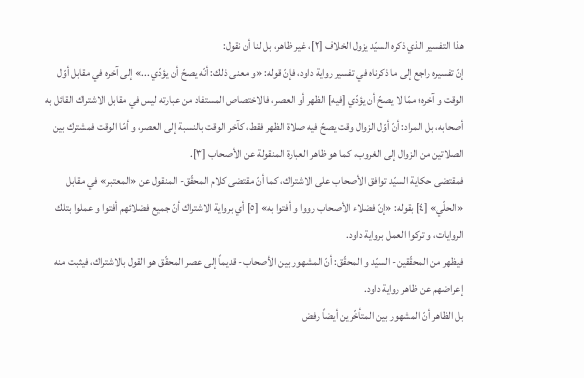هذا التفسير الذي ذكره السيّد يزول الخلاف [٢]، غير ظاهر، بل لنا أن نقول:
إنّ تفسيره راجع إلى ما ذكرناه في تفسير رواية داود، فإنّ قوله: «و معنى ذلك: أنّه يصحّ أن يؤدّي ...» إلى آخره في مقابل أوّل الوقت و آخره؛ ممّا لا يصحّ أن يؤدّي [فيه] الظهر أو العصر، فالاختصاص المستفاد من عبارته ليس في مقابل الاشتراك القائل به أصحابه، بل المراد: أنّ أوّل الزوال وقت يصحّ فيه صلاة الظهر فقط، كآخر الوقت بالنسبة إلى العصر، و أمّا الوقت فمشترك بين الصلاتين من الزوال إلى الغروب، كما هو ظاهر العبارة المنقولة عن الأصحاب [٣].
فمقتضى حكاية السيّد توافق الأصحاب على الاشتراك، كما أنّ مقتضى كلام المحقّق- المنقول عن «المعتبر» في مقابل «الحلّي» [٤] بقوله: «إنّ فضلاء الأصحاب رووا و أفتوا به» [٥] أي برواية الاشتراك أنّ جميع فضلائهم أفتوا و عملوا بتلك الروايات، و تركوا العمل برواية داود.
فيظهر من المحقّقين- السيّد و المحقّق: أنّ المشهور بين الأصحاب- قديماً إلى عصر المحقّق هو القول بالاشتراك، فيثبت منه إعراضهم عن ظاهر رواية داود.
بل الظاهر أنّ المشهور بين المتأخّرين أيضاً رفض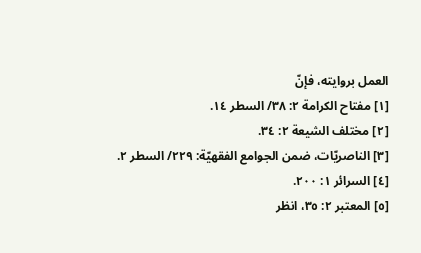العمل بروايته، فإنّ
[١] مفتاح الكرامة ٢: ٣٨/ السطر ١٤.
[٢] مختلف الشيعة ٢: ٣٤.
[٣] الناصريّات، ضمن الجوامع الفقهيّة: ٢٢٩/ السطر ٢.
[٤] السرائر ١: ٢٠٠.
[٥] المعتبر ٢: ٣٥، انظر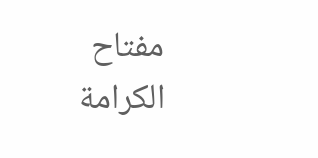مفتاح الكرامة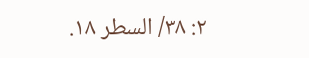٢: ٣٨/ السطر ١٨.